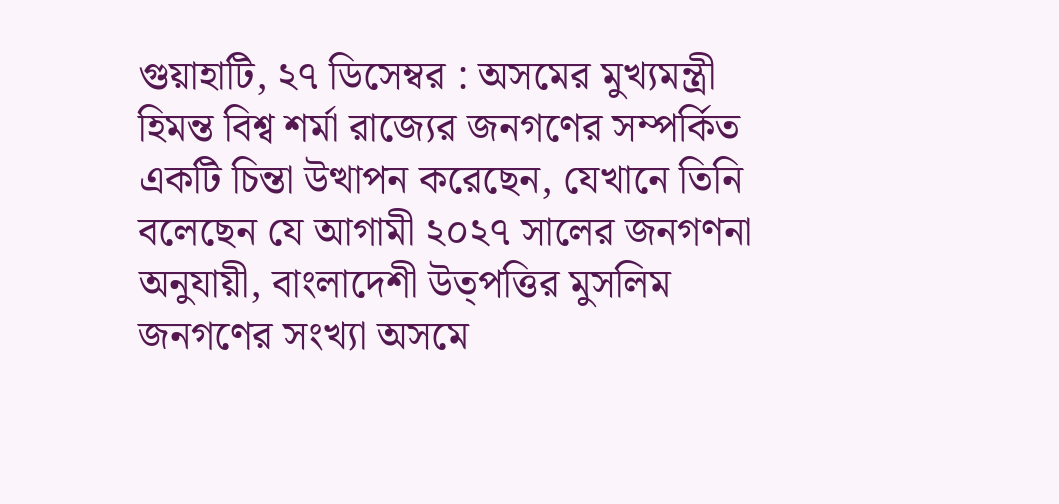গুয়াহাটি, ২৭ ডিসেম্বর : অসমের মুখ্যমন্ত্রী হিমন্ত বিশ্ব শর্মা রাজ্যের জনগণের সম্পর্কিত একটি চিন্তা উত্থাপন করেছেন, যেখানে তিনি বলেছেন যে আগামী ২০২৭ সালের জনগণনা অনুযায়ী, বাংলাদেশী উত্পত্তির মুসলিম জনগণের সংখ্যা অসমে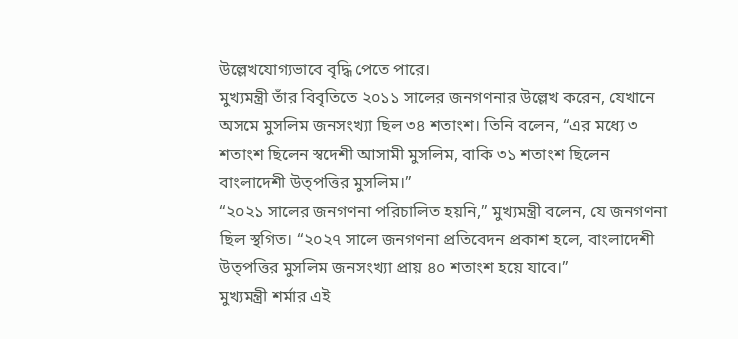উল্লেখযোগ্যভাবে বৃদ্ধি পেতে পারে।
মুখ্যমন্ত্রী তাঁর বিবৃতিতে ২০১১ সালের জনগণনার উল্লেখ করেন, যেখানে অসমে মুসলিম জনসংখ্যা ছিল ৩৪ শতাংশ। তিনি বলেন, “এর মধ্যে ৩ শতাংশ ছিলেন স্বদেশী আসামী মুসলিম, বাকি ৩১ শতাংশ ছিলেন বাংলাদেশী উত্পত্তির মুসলিম।”
“২০২১ সালের জনগণনা পরিচালিত হয়নি,” মুখ্যমন্ত্রী বলেন, যে জনগণনা ছিল স্থগিত। “২০২৭ সালে জনগণনা প্রতিবেদন প্রকাশ হলে, বাংলাদেশী উত্পত্তির মুসলিম জনসংখ্যা প্রায় ৪০ শতাংশ হয়ে যাবে।”
মুখ্যমন্ত্রী শর্মার এই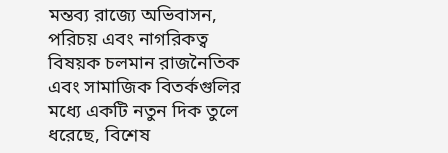মন্তব্য রাজ্যে অভিবাসন, পরিচয় এবং নাগরিকত্ব বিষয়ক চলমান রাজনৈতিক এবং সামাজিক বিতর্কগুলির মধ্যে একটি নতুন দিক তুলে ধরেছে, বিশেষ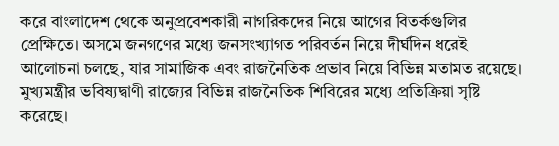করে বাংলাদেশ থেকে অনুপ্রবেশকারী নাগরিকদের নিয়ে আগের বিতর্কগুলির প্রেক্ষিতে। অসমে জনগণের মধ্যে জনসংখ্যাগত পরিবর্তন নিয়ে দীর্ঘদিন ধরেই আলোচনা চলছে, যার সামাজিক এবং রাজনৈতিক প্রভাব নিয়ে বিভিন্ন মতামত রয়েছে।
মুখ্যমন্ত্রীর ভবিষ্যদ্বাণী রাজ্যের বিভিন্ন রাজনৈতিক শিবিরের মধ্যে প্রতিক্রিয়া সৃষ্টি করেছে।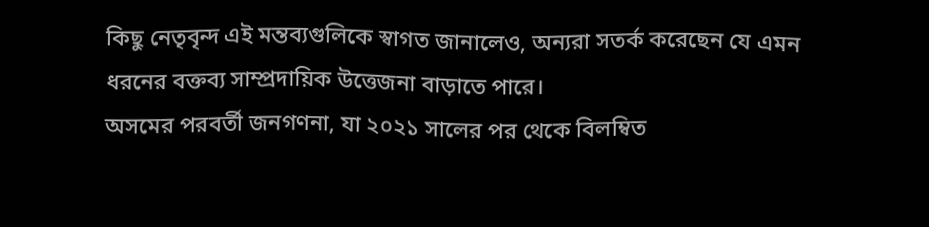কিছু নেতৃবৃন্দ এই মন্তব্যগুলিকে স্বাগত জানালেও, অন্যরা সতর্ক করেছেন যে এমন ধরনের বক্তব্য সাম্প্রদায়িক উত্তেজনা বাড়াতে পারে।
অসমের পরবর্তী জনগণনা, যা ২০২১ সালের পর থেকে বিলম্বিত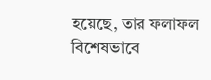হয়েছে, তার ফলাফল বিশেষভাবে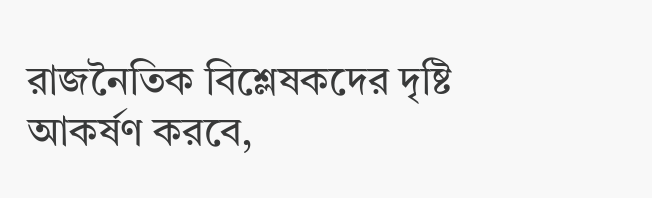রাজনৈতিক বিশ্লেষকদের দৃষ্টি আকর্ষণ করবে,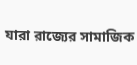যারা রাজ্যের সামাজিক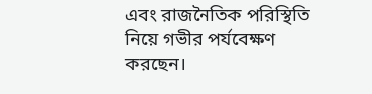এবং রাজনৈতিক পরিস্থিতি নিয়ে গভীর পর্যবেক্ষণ করছেন।